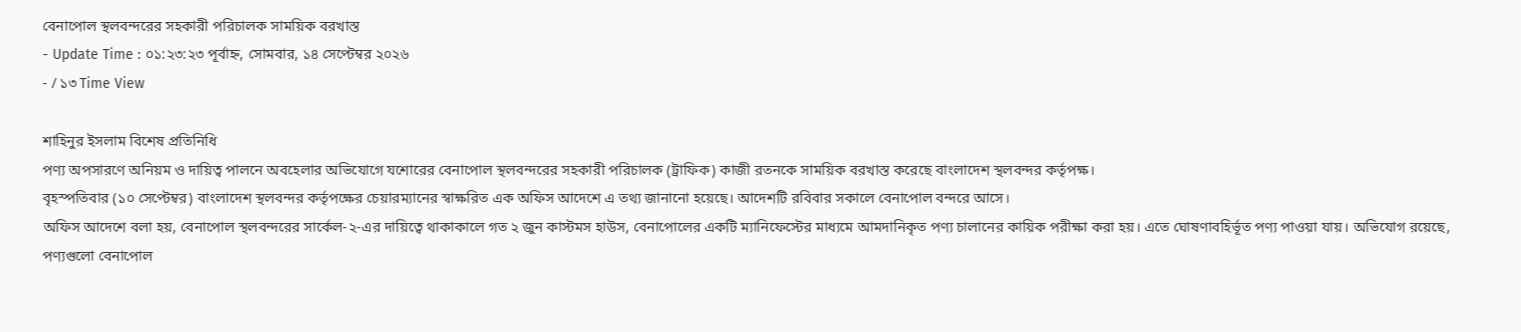বেনাপোল স্থলবন্দরের সহকারী পরিচালক সাময়িক বরখাস্ত
- Update Time : ০১:২৩:২৩ পূর্বাহ্ন, সোমবার, ১৪ সেপ্টেম্বর ২০২৬
- / ১৩ Time View

শাহিনুর ইসলাম বিশেষ প্রতিনিধি
পণ্য অপসারণে অনিয়ম ও দায়িত্ব পালনে অবহেলার অভিযোগে যশোরের বেনাপোল স্থলবন্দরের সহকারী পরিচালক (ট্রাফিক) কাজী রতনকে সাময়িক বরখাস্ত করেছে বাংলাদেশ স্থলবন্দর কর্তৃপক্ষ।
বৃহস্পতিবার (১০ সেপ্টেম্বর) বাংলাদেশ স্থলবন্দর কর্তৃপক্ষের চেয়ারম্যানের স্বাক্ষরিত এক অফিস আদেশে এ তথ্য জানানো হয়েছে। আদেশটি রবিবার সকালে বেনাপোল বন্দরে আসে।
অফিস আদেশে বলা হয়, বেনাপোল স্থলবন্দরের সার্কেল-২-এর দায়িত্বে থাকাকালে গত ২ জুন কাস্টমস হাউস, বেনাপোলের একটি ম্যানিফেস্টের মাধ্যমে আমদানিকৃত পণ্য চালানের কায়িক পরীক্ষা করা হয়। এতে ঘোষণাবহির্ভূত পণ্য পাওয়া যায়। অভিযোগ রয়েছে, পণ্যগুলো বেনাপোল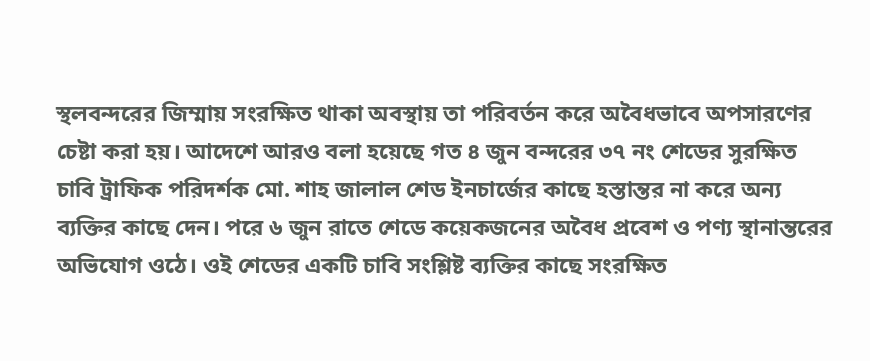স্থলবন্দরের জিম্মায় সংরক্ষিত থাকা অবস্থায় তা পরিবর্তন করে অবৈধভাবে অপসারণের চেষ্টা করা হয়। আদেশে আরও বলা হয়েছে গত ৪ জুন বন্দরের ৩৭ নং শেডের সুরক্ষিত চাবি ট্রাফিক পরিদর্শক মো. শাহ জালাল শেড ইনচার্জের কাছে হস্তান্তর না করে অন্য ব্যক্তির কাছে দেন। পরে ৬ জুন রাতে শেডে কয়েকজনের অবৈধ প্রবেশ ও পণ্য স্থানান্তরের অভিযোগ ওঠে। ওই শেডের একটি চাবি সংশ্লিষ্ট ব্যক্তির কাছে সংরক্ষিত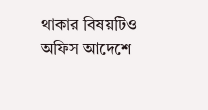থাকার বিষয়টিও অফিস আদেশে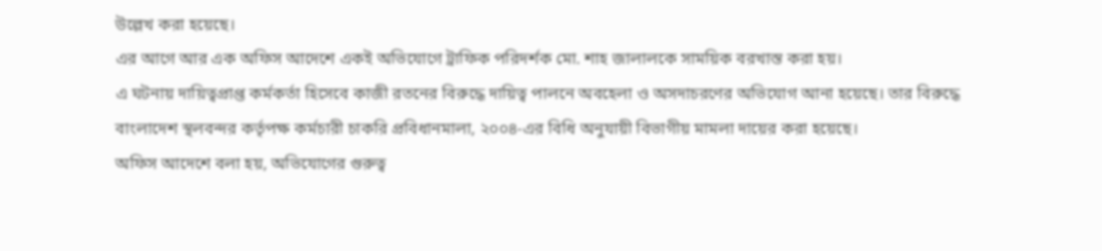উল্লেখ করা হয়েছে।
এর আগে আর এক অফিস আদেশে একই অভিযোগে ট্রাফিক পরিদর্শক মো. শাহ জালালকে সাময়িক বরখাস্ত করা হয়।
এ ঘটনায় দায়িত্বপ্রাপ্ত কর্মকর্তা হিসেবে কাজী রতনের বিরুদ্ধে দায়িত্ব পালনে অবহেলা ও অসদাচরণের অভিযোগ আনা হয়েছে। তার বিরুদ্ধে বাংলাদেশ স্থলবন্দর কর্তৃপক্ষ কর্মচারী চাকরি প্রবিধানমালা, ২০০৪-এর বিধি অনুযায়ী বিভাগীয় মামলা দায়ের করা হয়েছে।
অফিস আদেশে বলা হয়, অভিযোগের গুরুত্ব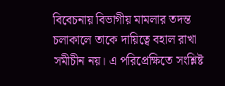বিবেচনায় বিভাগীয় মামলার তদন্ত চলাকালে তাকে দায়িত্বে বহাল রাখা সমীচীন নয়। এ পরিপ্রেক্ষিতে সংশ্লিষ্ট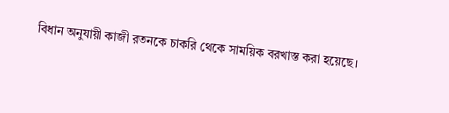বিধান অনুযায়ী কাজী রতনকে চাকরি থেকে সাময়িক বরখাস্ত করা হয়েছে।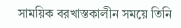সাময়িক বরখাস্তকালীন সময়ে তিনি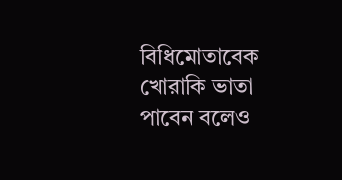বিধিমোতাবেক খোরাকি ভাতা পাবেন বলেও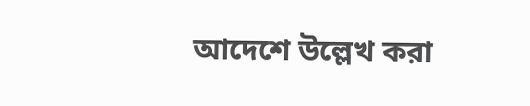আদেশে উল্লেখ করা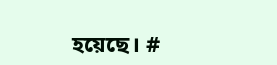হয়েছে। #